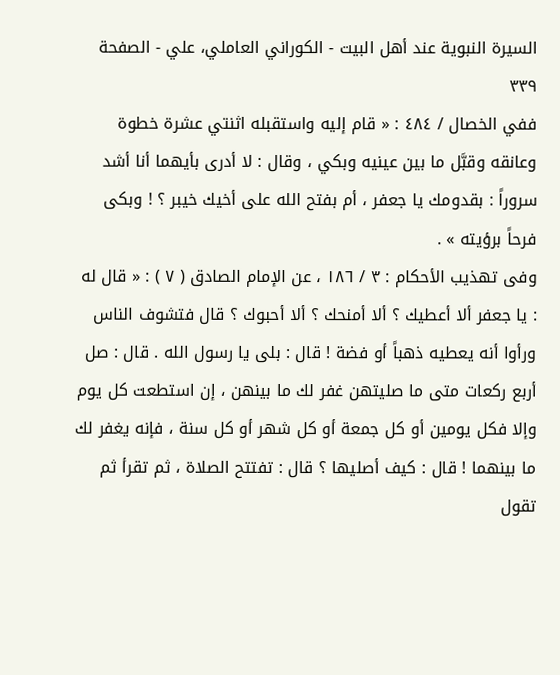السيرة النبوية عند أهل البيت - الكوراني العاملي، علي - الصفحة ٣٣٩
ففي الخصال / ٤٨٤ : « قام إليه واستقبله اثنتي عشرة خطوة وعانقه وقبَّل ما بين عينيه وبكي ، وقال : لا أدرى بأيهما أنا أشد سروراً : بقدومك يا جعفر ، أم بفتح الله على أخيك خيبر ؟ ! وبكى فرحاً برؤيته » .
وفى تهذيب الأحكام : ٣ / ١٨٦ ، عن الإمام الصادق ( ٧ ) : « قال له : يا جعفر ألا أعطيك ؟ ألا أمنحك ؟ ألا أحبوك ؟ قال فتشوف الناس ورأوا أنه يعطيه ذهباً أو فضة ! قال : بلى يا رسول الله . قال : صل أربع ركعات متى ما صليتهن غفر لك ما بينهن ، إن استطعت كل يوم وإلا فكل يومين أو كل جمعة أو كل شهر أو كل سنة ، فإنه يغفر لك ما بينهما ! قال : كيف أصليها ؟ قال : تفتتح الصلاة ، ثم تقرأ ثم تقول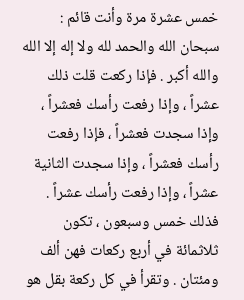خمس عشرة مرة وأنت قائم : سبحان الله والحمد لله ولا إله إلا الله
والله أكبر . فإذا ركعت قلت ذلك عشراً ، وإذا رفعت رأسك فعشراً ، وإذا سجدت فعشراً ، فإذا رفعت رأسك فعشراً ، وإذا سجدت الثانية عشراً ، وإذا رفعت رأسك عشراً . فذلك خمس وسبعون ، تكون ثلاثمائة في أربع ركعات فهن ألف ومئتان . وتقرأ في كل ركعة بقل هو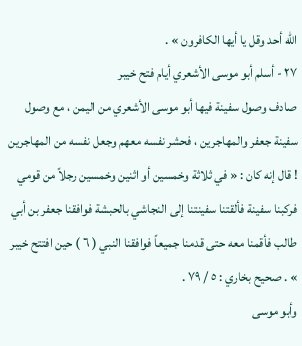الله أحد وقل يا أيها الكافرون » .
٢٧ - أسلم أبو موسى الأشعري أيام فتح خيبر
صادف وصول سفينة فيها أبو موسى الأشعري من اليمن ، مع وصول سفينة جعفر والمهاجرين ، فحشر نفسه معهم وجعل نفسه من المهاجرين ! قال إنه كان : « في ثلاثة وخمسين أو اثنين وخمسين رجلاً من قومي فركبنا سفينة فألقتنا سفينتنا إلى النجاشي بالحبشة فوافقنا جعفر بن أبي طالب فأقمنا معه حتى قدمنا جميعاً فوافقنا النبي ( ٦ ) حين افتتح خيبر » . صحيح بخاري : ٥ / ٧٩ .
وأبو موسى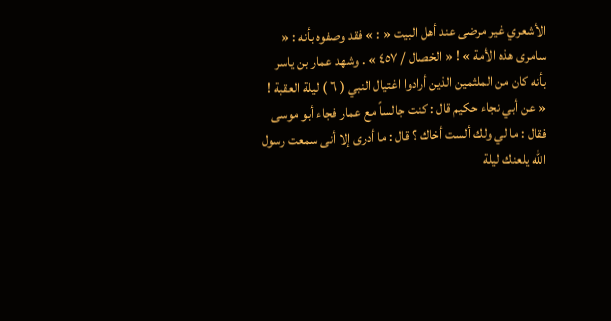الأشعري غير مرضى عند أهل البيت « : » فقد وصفوه بأنه : « سامرى هذه الأمة » ! « الخصال / ٤٥٧ » . وشهد عمار بن ياسر بأنه كان من الملثمين الذين أرادوا اغتيال النبي ( ٦ ) ليلة العقبة !
« عن أبي نجاء حكيم قال : كنت جالساً مع عمار فجاء أبو موسى فقال : ما لي ولك ألست أخاك ؟ قال : ما أدرى إلا أنى سمعت رسول الله يلعنك ليلة